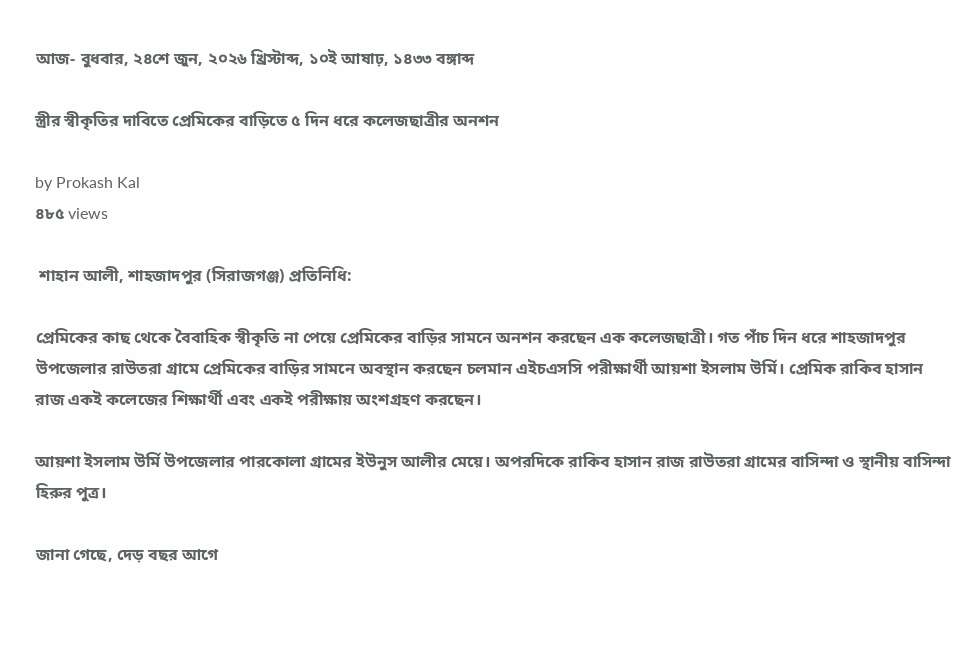আজ- বুধবার, ২৪শে জুন, ২০২৬ খ্রিস্টাব্দ, ১০ই আষাঢ়, ১৪৩৩ বঙ্গাব্দ

স্ত্রীর স্বীকৃতির দাবিতে প্রেমিকের বাড়িতে ৫ দিন ধরে কলেজছাত্রীর অনশন

by Prokash Kal
৪৮৫ views

 শাহান আলী, শাহজাদপুর (সিরাজগঞ্জ) প্রতিনিধি:

প্রেমিকের কাছ থেকে বৈবাহিক স্বীকৃতি না পেয়ে প্রেমিকের বাড়ির সামনে অনশন করছেন এক কলেজছাত্রী। গত পাঁচ দিন ধরে শাহজাদপুর উপজেলার রাউতরা গ্রামে প্রেমিকের বাড়ির সামনে অবস্থান করছেন চলমান এইচএসসি পরীক্ষার্থী আয়শা ইসলাম উর্মি। প্রেমিক রাকিব হাসান রাজ একই কলেজের শিক্ষার্থী এবং একই পরীক্ষায় অংশগ্রহণ করছেন।

আয়শা ইসলাম উর্মি উপজেলার পারকোলা গ্রামের ইউনুস আলীর মেয়ে। অপরদিকে রাকিব হাসান রাজ রাউতরা গ্রামের বাসিন্দা ও স্থানীয় বাসিন্দা হিরুর পুত্র।

জানা গেছে, দেড় বছর আগে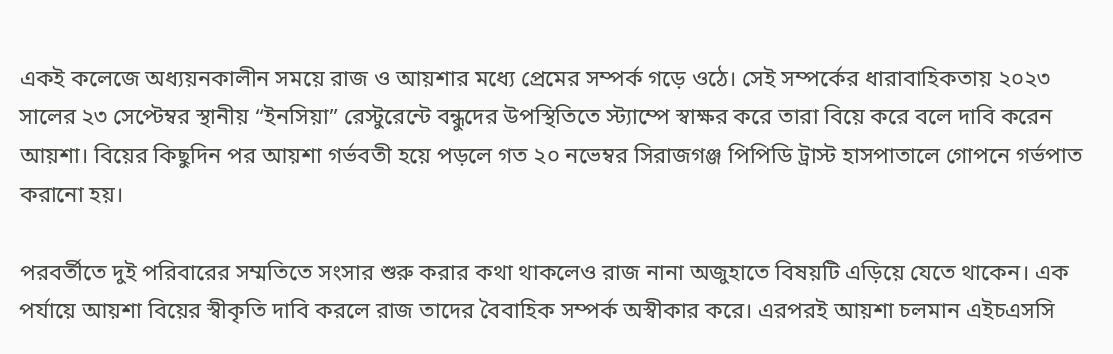একই কলেজে অধ্যয়নকালীন সময়ে রাজ ও আয়শার মধ্যে প্রেমের সম্পর্ক গড়ে ওঠে। সেই সম্পর্কের ধারাবাহিকতায় ২০২৩ সালের ২৩ সেপ্টেম্বর স্থানীয় “ইনসিয়া” রেস্টুরেন্টে বন্ধুদের উপস্থিতিতে স্ট্যাম্পে স্বাক্ষর করে তারা বিয়ে করে বলে দাবি করেন আয়শা। বিয়ের কিছুদিন পর আয়শা গর্ভবতী হয়ে পড়লে গত ২০ নভেম্বর সিরাজগঞ্জ পিপিডি ট্রাস্ট হাসপাতালে গোপনে গর্ভপাত করানো হয়।

পরবর্তীতে দুই পরিবারের সম্মতিতে সংসার শুরু করার কথা থাকলেও রাজ নানা অজুহাতে বিষয়টি এড়িয়ে যেতে থাকেন। এক পর্যায়ে আয়শা বিয়ের স্বীকৃতি দাবি করলে রাজ তাদের বৈবাহিক সম্পর্ক অস্বীকার করে। এরপরই আয়শা চলমান এইচএসসি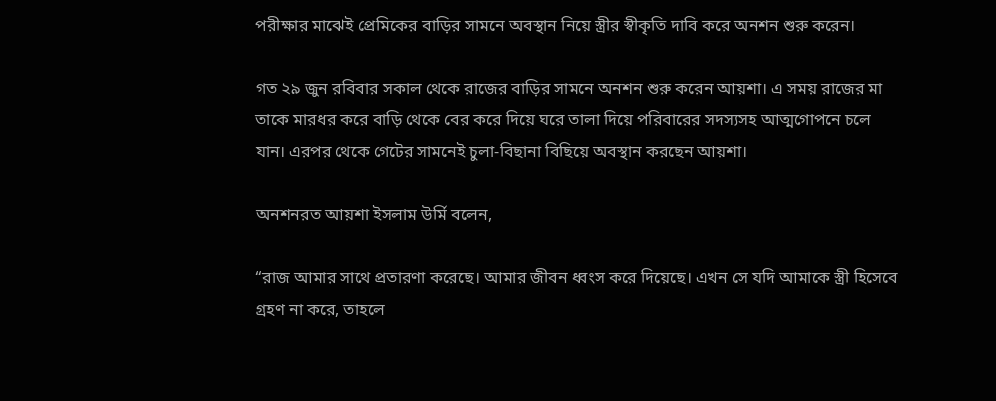পরীক্ষার মাঝেই প্রেমিকের বাড়ির সামনে অবস্থান নিয়ে স্ত্রীর স্বীকৃতি দাবি করে অনশন শুরু করেন।

গত ২৯ জুন রবিবার সকাল থেকে রাজের বাড়ির সামনে অনশন শুরু করেন আয়শা। এ সময় রাজের মা তাকে মারধর করে বাড়ি থেকে বের করে দিয়ে ঘরে তালা দিয়ে পরিবারের সদস্যসহ আত্মগোপনে চলে যান। এরপর থেকে গেটের সামনেই চুলা-বিছানা বিছিয়ে অবস্থান করছেন আয়শা।

অনশনরত আয়শা ইসলাম উর্মি বলেন,

“রাজ আমার সাথে প্রতারণা করেছে। আমার জীবন ধ্বংস করে দিয়েছে। এখন সে যদি আমাকে স্ত্রী হিসেবে গ্রহণ না করে, তাহলে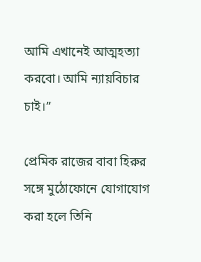আমি এখানেই আত্মহত্যা করবো। আমি ন্যায়বিচার চাই।”

প্রেমিক রাজের বাবা হিরুর সঙ্গে মুঠোফোনে যোগাযোগ করা হলে তিনি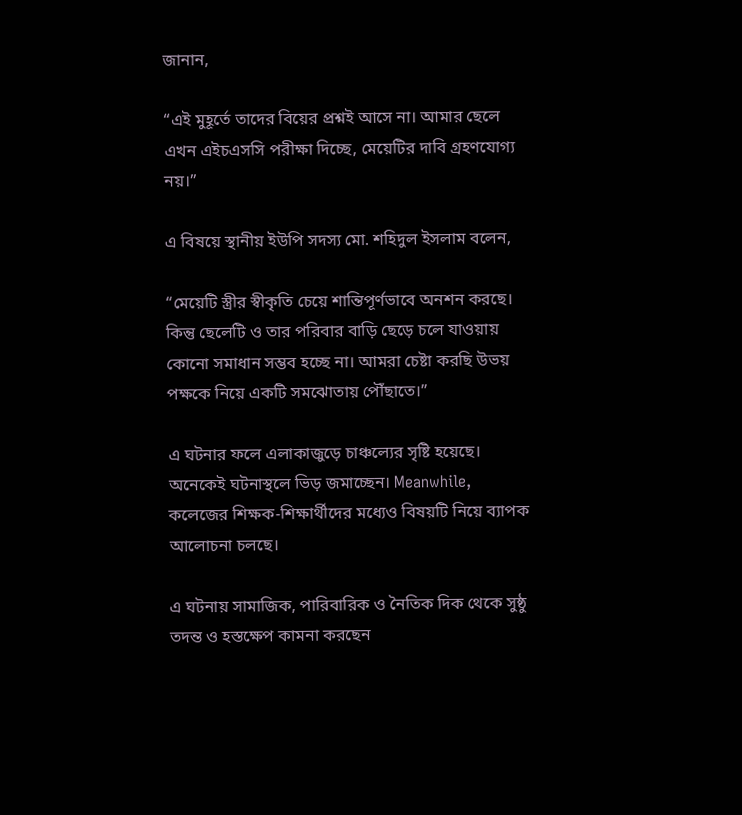জানান,

“এই মুহূর্তে তাদের বিয়ের প্রশ্নই আসে না। আমার ছেলে এখন এইচএসসি পরীক্ষা দিচ্ছে, মেয়েটির দাবি গ্রহণযোগ্য নয়।”

এ বিষয়ে স্থানীয় ইউপি সদস্য মো. শহিদুল ইসলাম বলেন,

“মেয়েটি স্ত্রীর স্বীকৃতি চেয়ে শান্তিপূর্ণভাবে অনশন করছে। কিন্তু ছেলেটি ও তার পরিবার বাড়ি ছেড়ে চলে যাওয়ায় কোনো সমাধান সম্ভব হচ্ছে না। আমরা চেষ্টা করছি উভয় পক্ষকে নিয়ে একটি সমঝোতায় পৌঁছাতে।”

এ ঘটনার ফলে এলাকাজুড়ে চাঞ্চল্যের সৃষ্টি হয়েছে। অনেকেই ঘটনাস্থলে ভিড় জমাচ্ছেন। Meanwhile, কলেজের শিক্ষক-শিক্ষার্থীদের মধ্যেও বিষয়টি নিয়ে ব্যাপক আলোচনা চলছে।

এ ঘটনায় সামাজিক, পারিবারিক ও নৈতিক দিক থেকে সুষ্ঠু তদন্ত ও হস্তক্ষেপ কামনা করছেন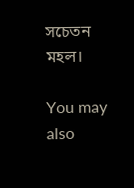সচেতন মহল।

You may also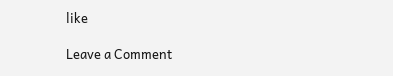like

Leave a Comment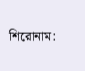শিরোনাম: